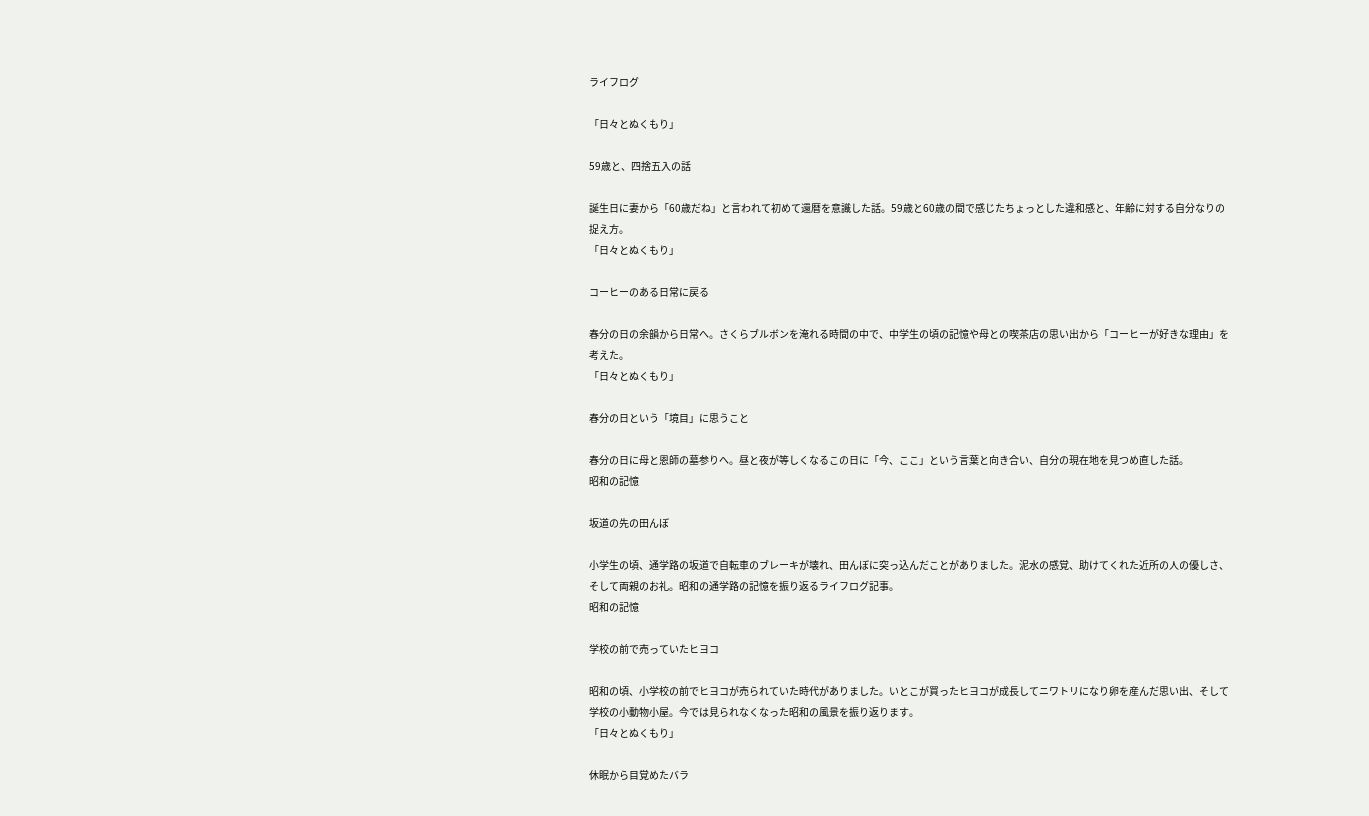ライフログ

「日々とぬくもり」

59歳と、四捨五入の話

誕生日に妻から「60歳だね」と言われて初めて還暦を意識した話。59歳と60歳の間で感じたちょっとした違和感と、年齢に対する自分なりの捉え方。
「日々とぬくもり」

コーヒーのある日常に戻る

春分の日の余韻から日常へ。さくらブルボンを淹れる時間の中で、中学生の頃の記憶や母との喫茶店の思い出から「コーヒーが好きな理由」を考えた。
「日々とぬくもり」

春分の日という「境目」に思うこと

春分の日に母と恩師の墓参りへ。昼と夜が等しくなるこの日に「今、ここ」という言葉と向き合い、自分の現在地を見つめ直した話。
昭和の記憶

坂道の先の田んぼ

小学生の頃、通学路の坂道で自転車のブレーキが壊れ、田んぼに突っ込んだことがありました。泥水の感覚、助けてくれた近所の人の優しさ、そして両親のお礼。昭和の通学路の記憶を振り返るライフログ記事。
昭和の記憶

学校の前で売っていたヒヨコ

昭和の頃、小学校の前でヒヨコが売られていた時代がありました。いとこが買ったヒヨコが成長してニワトリになり卵を産んだ思い出、そして学校の小動物小屋。今では見られなくなった昭和の風景を振り返ります。
「日々とぬくもり」

休眠から目覚めたバラ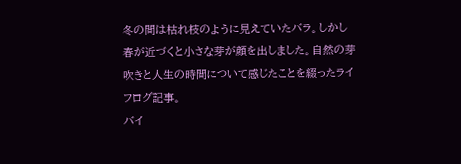冬の間は枯れ枝のように見えていたバラ。しかし春が近づくと小さな芽が顔を出しました。自然の芽吹きと人生の時間について感じたことを綴ったライフログ記事。
バイ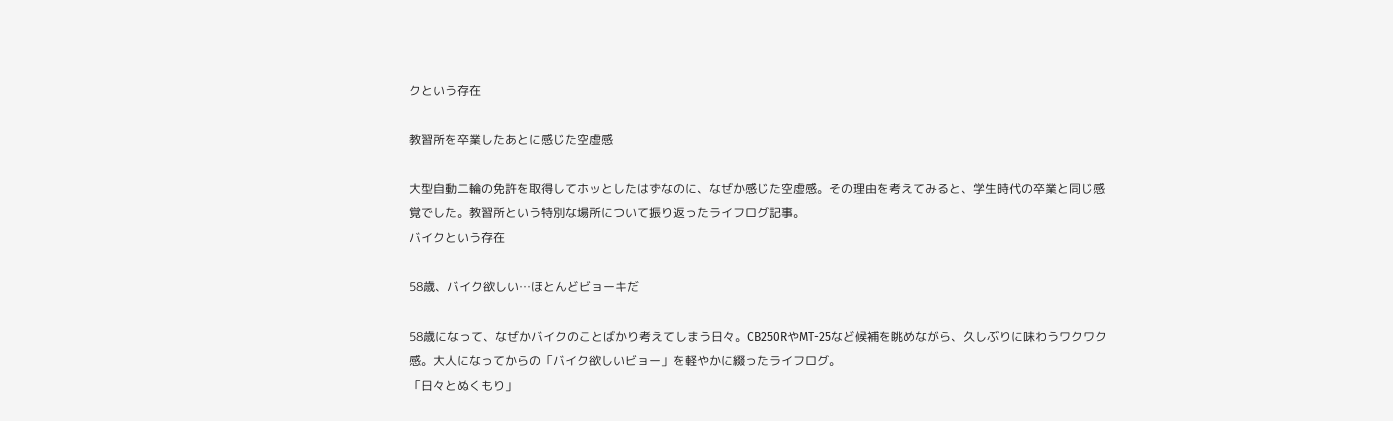クという存在

教習所を卒業したあとに感じた空虚感

大型自動二輪の免許を取得してホッとしたはずなのに、なぜか感じた空虚感。その理由を考えてみると、学生時代の卒業と同じ感覚でした。教習所という特別な場所について振り返ったライフログ記事。
バイクという存在

58歳、バイク欲しい…ほとんどビョーキだ

58歳になって、なぜかバイクのことばかり考えてしまう日々。CB250RやMT-25など候補を眺めながら、久しぶりに味わうワクワク感。大人になってからの「バイク欲しいビョー」を軽やかに綴ったライフログ。
「日々とぬくもり」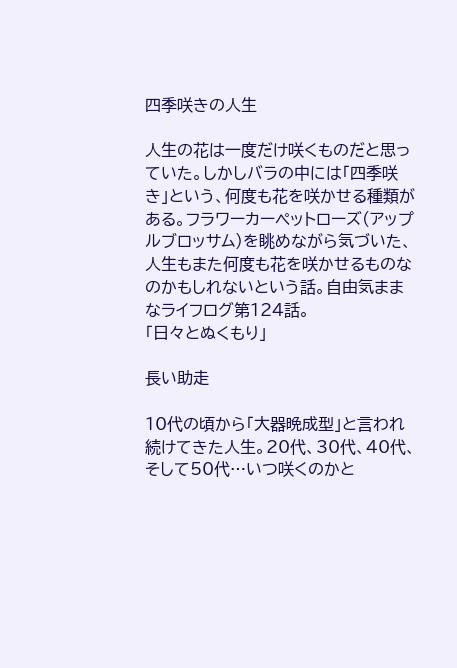四季咲きの人生

人生の花は一度だけ咲くものだと思っていた。しかしバラの中には「四季咲き」という、何度も花を咲かせる種類がある。フラワーカーペットローズ(アップルブロッサム)を眺めながら気づいた、人生もまた何度も花を咲かせるものなのかもしれないという話。自由気ままなライフログ第124話。
「日々とぬくもり」

長い助走

10代の頃から「大器晩成型」と言われ続けてきた人生。20代、30代、40代、そして50代…いつ咲くのかと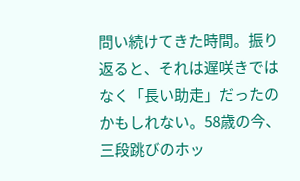問い続けてきた時間。振り返ると、それは遅咲きではなく「長い助走」だったのかもしれない。58歳の今、三段跳びのホッ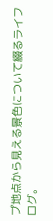プ地点から見える景色について綴るライフログ。